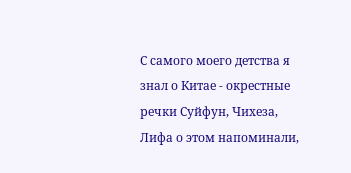С самого моего детства я знал о Китае - окрестные речки Суйфун, Чихеза, Лифа о этом напоминали,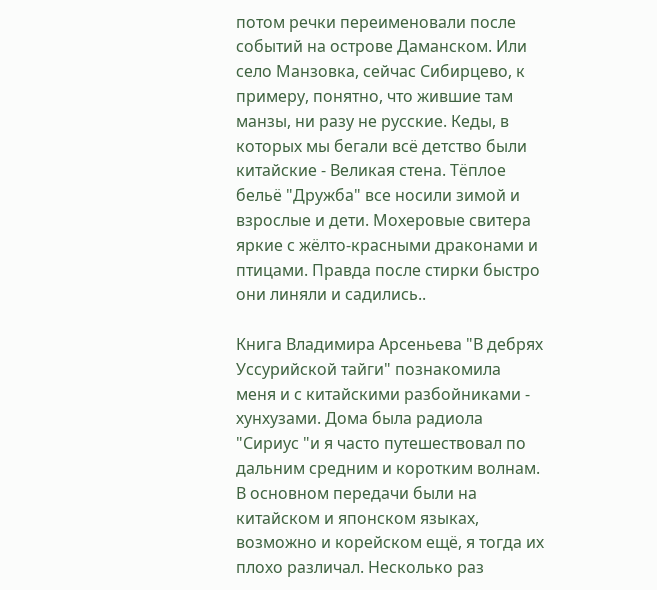потом речки переименовали после событий на острове Даманском. Или село Манзовка, сейчас Сибирцево, к примеру, понятно, что жившие там манзы, ни разу не русские. Кеды, в которых мы бегали всё детство были китайские - Великая стена. Тёплое бельё "Дружба" все носили зимой и взрослые и дети. Мохеровые свитера яркие с жёлто-красными драконами и птицами. Правда после стирки быстро они линяли и садились..

Книга Владимира Арсеньева "В дебрях Уссурийской тайги" познакомила меня и с китайскими разбойниками - хунхузами. Дома была радиола "Сириус "и я часто путешествовал по дальним средним и коротким волнам. В основном передачи были на китайском и японском языках, возможно и корейском ещё, я тогда их плохо различал. Несколько раз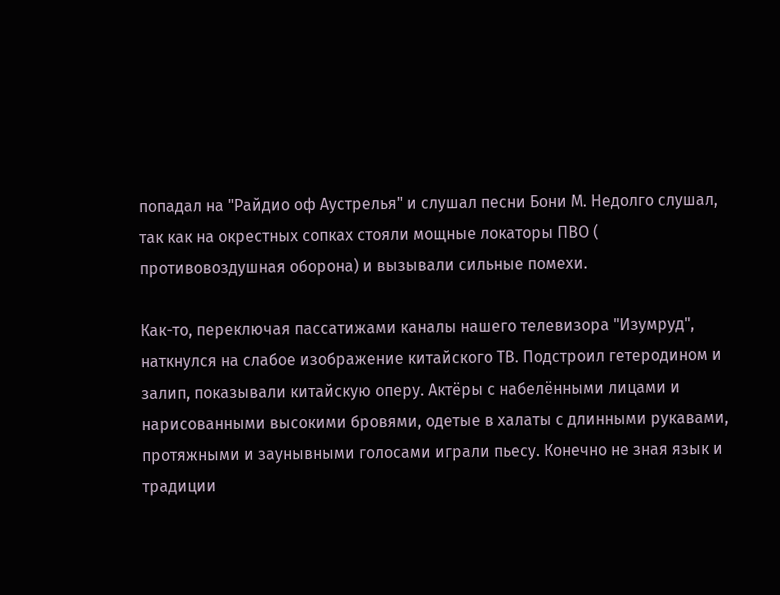попадал на "Райдио оф Аустрелья" и слушал песни Бони М. Недолго слушал, так как на окрестных сопках стояли мощные локаторы ПВО ( противовоздушная оборона) и вызывали сильные помехи.

Как-то, переключая пассатижами каналы нашего телевизора "Изумруд", наткнулся на слабое изображение китайского ТВ. Подстроил гетеродином и залип, показывали китайскую оперу. Актёры с набелёнными лицами и нарисованными высокими бровями, одетые в халаты с длинными рукавами, протяжными и заунывными голосами играли пьесу. Конечно не зная язык и традиции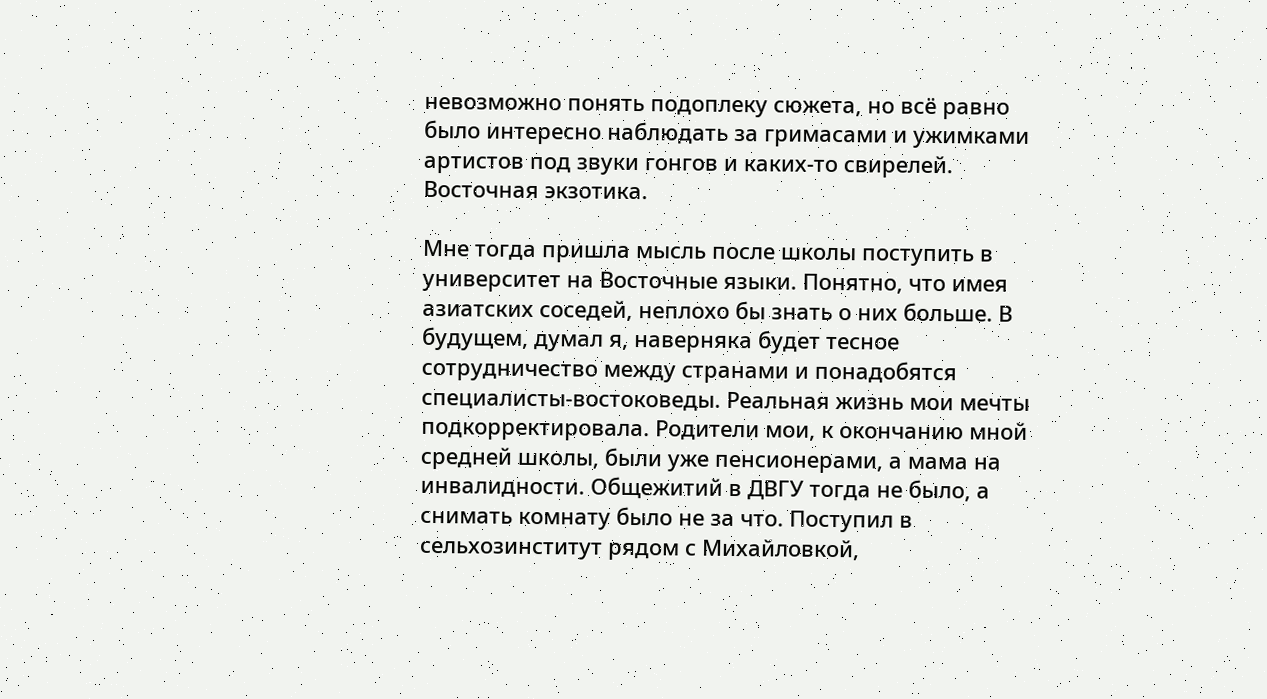невозможно понять подоплеку сюжета, но всё равно было интересно наблюдать за гримасами и ужимками артистов под звуки гонгов и каких-то свирелей. Восточная экзотика.

Мне тогда пришла мысль после школы поступить в университет на Восточные языки. Понятно, что имея азиатских соседей, неплохо бы знать о них больше. В будущем, думал я, наверняка будет тесное сотрудничество между странами и понадобятся специалисты-востоковеды. Реальная жизнь мои мечты подкорректировала. Родители мои, к окончанию мной средней школы, были уже пенсионерами, а мама на инвалидности. Общежитий в ДВГУ тогда не было, а снимать комнату было не за что. Поступил в сельхозинститут рядом с Михайловкой,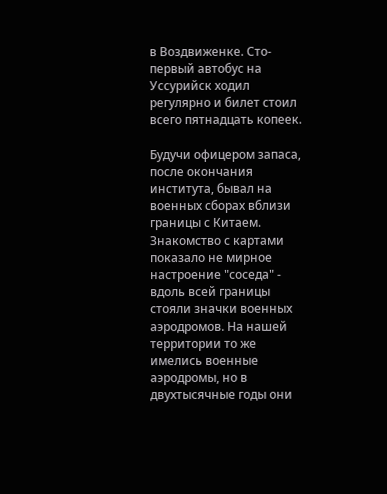в Воздвиженке. Сто-первый автобус на Уссурийск ходил регулярно и билет стоил всего пятнадцать копеек.

Будучи офицером запаса, после окончания института, бывал на военных сборах вблизи границы с Китаем. Знакомство с картами показало не мирное настроение "соседа" - вдоль всей границы стояли значки военных аэродромов. На нашей территории то же имелись военные аэродромы, но в двухтысячные годы они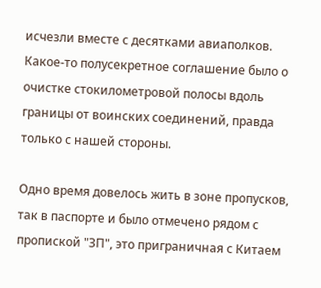исчезли вместе с десятками авиаполков. Какое-то полусекретное соглашение было о очистке стокилометровой полосы вдоль границы от воинских соединений, правда только с нашей стороны.

Одно время довелось жить в зоне пропусков, так в паспорте и было отмечено рядом с пропиской "ЗП", это приграничная с Китаем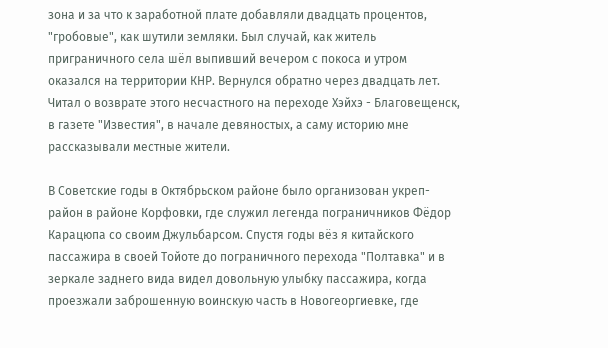зона и за что к заработной плате добавляли двадцать процентов, "гробовые", как шутили земляки. Был случай, как житель приграничного села шёл выпивший вечером с покоса и утром оказался на территории КНР. Вернулся обратно через двадцать лет. Читал о возврате этого несчастного на переходе Хэйхэ - Благовещенск, в газете "Известия", в начале девяностых, а саму историю мне рассказывали местные жители.

В Советские годы в Октябрьском районе было организован укреп-район в районе Корфовки, где служил легенда пограничников Фёдор Карацюпа со своим Джульбарсом. Спустя годы вёз я китайского пассажира в своей Тойоте до пограничного перехода "Полтавка" и в зеркале заднего вида видел довольную улыбку пассажира, когда проезжали заброшенную воинскую часть в Новогеоргиевке, где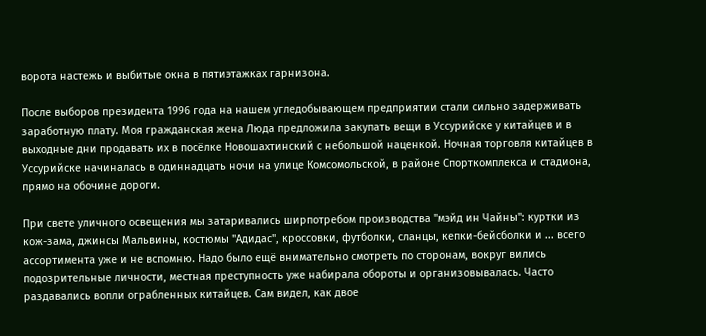ворота настежь и выбитые окна в пятиэтажках гарнизона.

После выборов президента 1996 года на нашем угледобывающем предприятии стали сильно задерживать заработную плату. Моя гражданская жена Люда предложила закупать вещи в Уссурийске у китайцев и в выходные дни продавать их в посёлке Новошахтинский с небольшой наценкой. Ночная торговля китайцев в Уссурийске начиналась в одиннадцать ночи на улице Комсомольской, в районе Спорткомплекса и стадиона, прямо на обочине дороги.

При свете уличного освещения мы затаривались ширпотребом производства "мэйд ин Чайны": куртки из кож-зама, джинсы Мальвины, костюмы "Адидас", кроссовки, футболки, сланцы, кепки-бейсболки и ... всего ассортимента уже и не вспомню. Надо было ещё внимательно смотреть по сторонам, вокруг вились подозрительные личности, местная преступность уже набирала обороты и организовывалась. Часто раздавались вопли ограбленных китайцев. Сам видел, как двое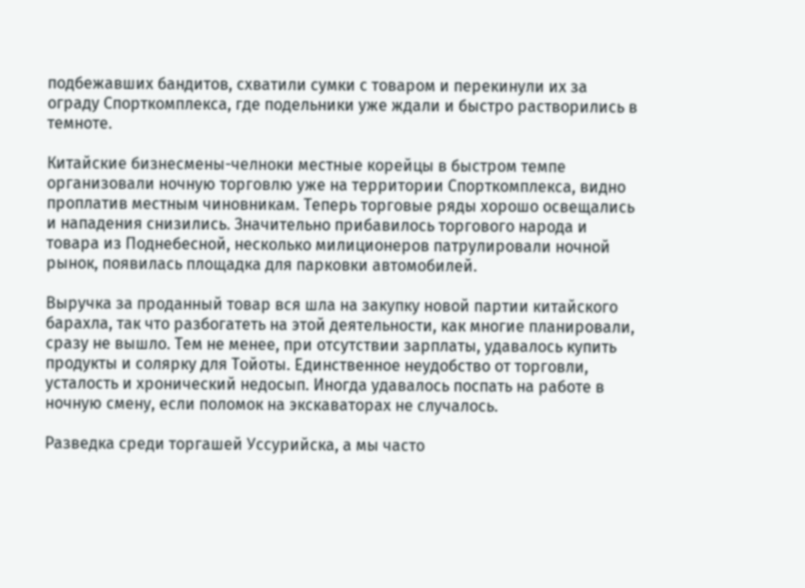подбежавших бандитов, схватили сумки с товаром и перекинули их за ограду Спорткомплекса, где подельники уже ждали и быстро растворились в темноте.

Китайские бизнесмены-челноки местные корейцы в быстром темпе организовали ночную торговлю уже на территории Спорткомплекса, видно проплатив местным чиновникам. Теперь торговые ряды хорошо освещались и нападения снизились. Значительно прибавилось торгового народа и товара из Поднебесной, несколько милиционеров патрулировали ночной рынок, появилась площадка для парковки автомобилей.

Выручка за проданный товар вся шла на закупку новой партии китайского барахла, так что разбогатеть на этой деятельности, как многие планировали, сразу не вышло. Тем не менее, при отсутствии зарплаты, удавалось купить продукты и солярку для Тойоты. Единственное неудобство от торговли, усталость и хронический недосып. Иногда удавалось поспать на работе в ночную смену, если поломок на экскаваторах не случалось.

Разведка среди торгашей Уссурийска, а мы часто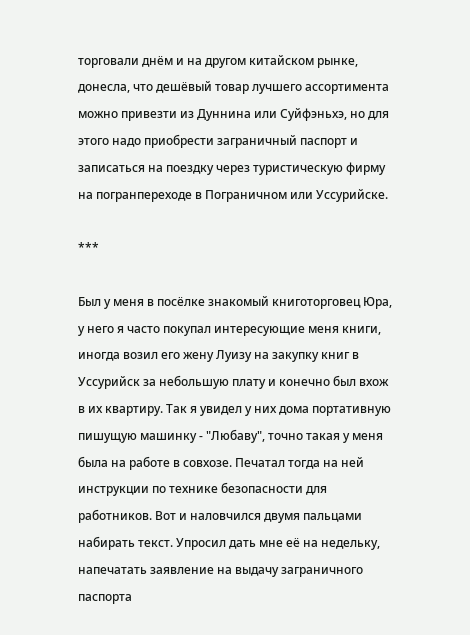торговали днём и на другом китайском рынке, донесла, что дешёвый товар лучшего ассортимента можно привезти из Дуннина или Суйфэньхэ, но для этого надо приобрести заграничный паспорт и записаться на поездку через туристическую фирму на погранпереходе в Пограничном или Уссурийске.

***

Был у меня в посёлке знакомый книготорговец Юра, у него я часто покупал интересующие меня книги, иногда возил его жену Луизу на закупку книг в Уссурийск за небольшую плату и конечно был вхож в их квартиру. Так я увидел у них дома портативную пишущую машинку - "Любаву", точно такая у меня была на работе в совхозе. Печатал тогда на ней инструкции по технике безопасности для работников. Вот и наловчился двумя пальцами набирать текст. Упросил дать мне её на недельку, напечатать заявление на выдачу заграничного паспорта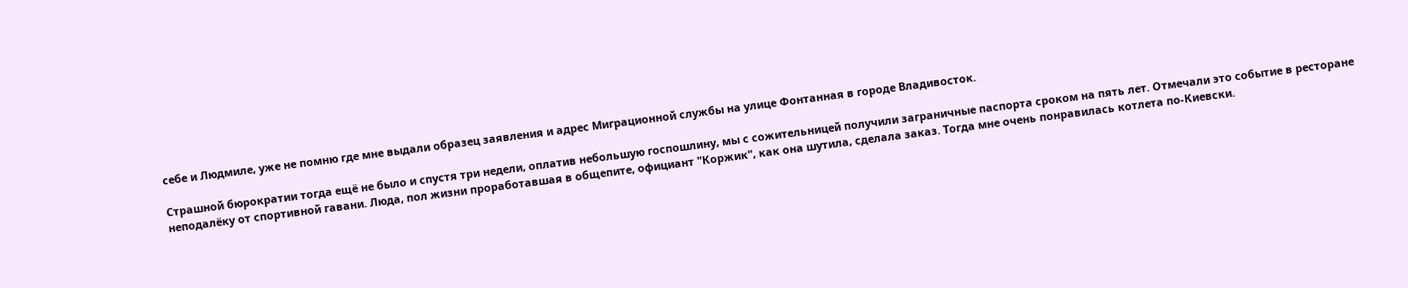себе и Людмиле, уже не помню где мне выдали образец заявления и адрес Миграционной службы на улице Фонтанная в городе Владивосток.

Страшной бюрократии тогда ещё не было и спустя три недели, оплатив небольшую госпошлину, мы с сожительницей получили заграничные паспорта сроком на пять лет. Отмечали это событие в ресторане неподалёку от спортивной гавани. Люда, пол жизни проработавшая в общепите, официант "Коржик", как она шутила, сделала заказ. Тогда мне очень понравилась котлета по-Киевски.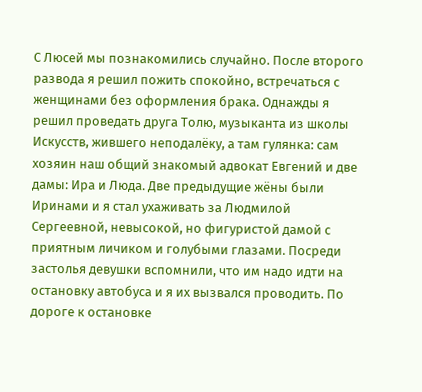С Люсей мы познакомились случайно. После второго развода я решил пожить спокойно, встречаться с женщинами без оформления брака. Однажды я решил проведать друга Толю, музыканта из школы Искусств, жившего неподалёку, а там гулянка: сам хозяин наш общий знакомый адвокат Евгений и две дамы: Ира и Люда. Две предыдущие жёны были Иринами и я стал ухаживать за Людмилой Сергеевной, невысокой, но фигуристой дамой с приятным личиком и голубыми глазами. Посреди застолья девушки вспомнили, что им надо идти на остановку автобуса и я их вызвался проводить. По дороге к остановке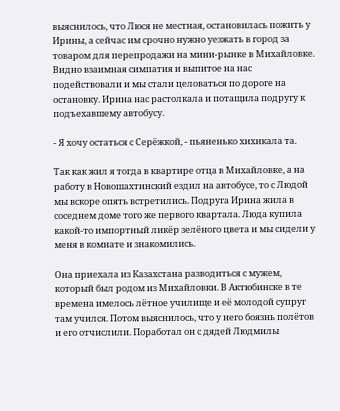выяснилось, что Люся не местная, остановилась пожить у Ирины, а сейчас им срочно нужно уезжать в город за товаром для перепродажи на мини-рынке в Михайловке. Видно взаимная симпатия и выпитое на нас подействовали и мы стали целоваться по дороге на остановку. Ирина нас растолкала и потащила подругу к подъехавшему автобусу.

- Я хочу остаться с Серёжкой, - пьяненько хихикала та.

Так как жил я тогда в квартире отца в Михайловке, а на работу в Новошахтинский ездил на автобусе, то с Людой мы вскоре опять встретились. Подруга Ирина жила в соседнем доме того же первого квартала. Люда купила какой-то импортный ликёр зелёного цвета и мы сидели у меня в комнате и знакомились.

Она приехала из Казахстана разводиться с мужем, который был родом из Михайловки. В Актюбинске в те времена имелось лётное училище и её молодой супруг там учился. Потом выяснилось, что у него боязнь полётов и его отчислили. Поработал он с дядей Людмилы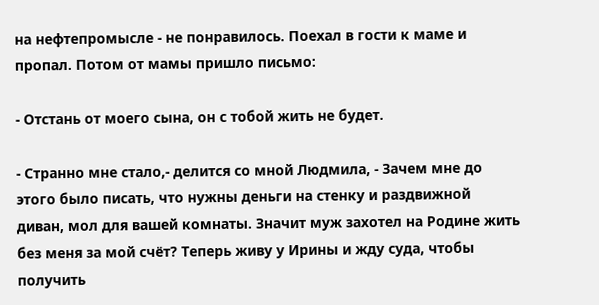на нефтепромысле - не понравилось. Поехал в гости к маме и пропал. Потом от мамы пришло письмо:

- Отстань от моего сына, он с тобой жить не будет.

- Странно мне стало,- делится со мной Людмила, - Зачем мне до этого было писать, что нужны деньги на стенку и раздвижной диван, мол для вашей комнаты. Значит муж захотел на Родине жить без меня за мой счёт? Теперь живу у Ирины и жду суда, чтобы получить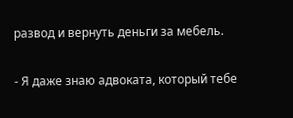развод и вернуть деньги за мебель.

- Я даже знаю адвоката, который тебе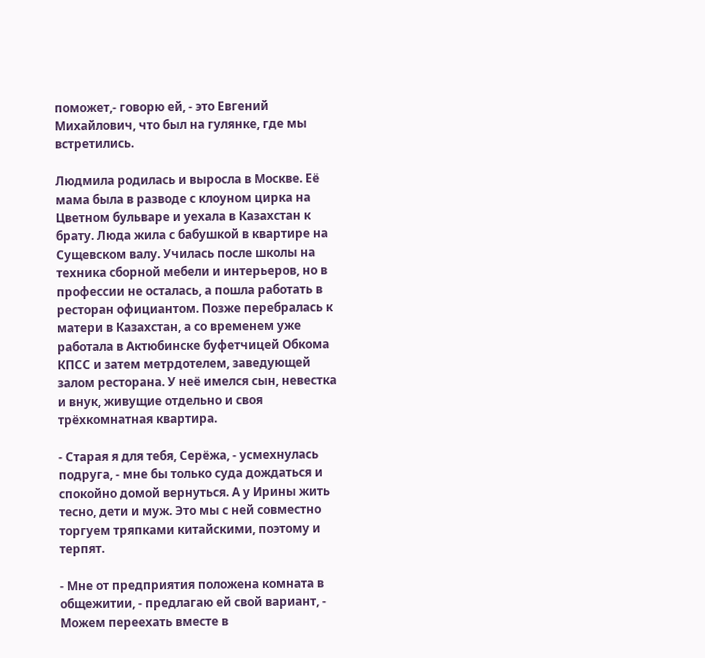поможет,- говорю ей, - это Евгений Михайлович, что был на гулянке, где мы встретились.

Людмила родилась и выросла в Москве. Её мама была в разводе с клоуном цирка на Цветном бульваре и уехала в Казахстан к брату. Люда жила с бабушкой в квартире на Сущевском валу. Училась после школы на техника сборной мебели и интерьеров, но в профессии не осталась, а пошла работать в ресторан официантом. Позже перебралась к матери в Казахстан, а со временем уже работала в Актюбинске буфетчицей Обкома КПСС и затем метрдотелем, заведующей залом ресторана. У неё имелся сын, невестка и внук, живущие отдельно и своя трёхкомнатная квартира.

- Старая я для тебя, Серёжа, - усмехнулась подруга, - мне бы только суда дождаться и спокойно домой вернуться. А у Ирины жить тесно, дети и муж. Это мы с ней совместно торгуем тряпками китайскими, поэтому и терпят.

- Мне от предприятия положена комната в общежитии, - предлагаю ей свой вариант, - Можем переехать вместе в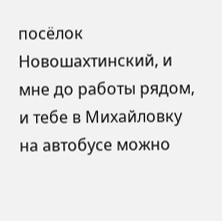посёлок Новошахтинский, и мне до работы рядом, и тебе в Михайловку на автобусе можно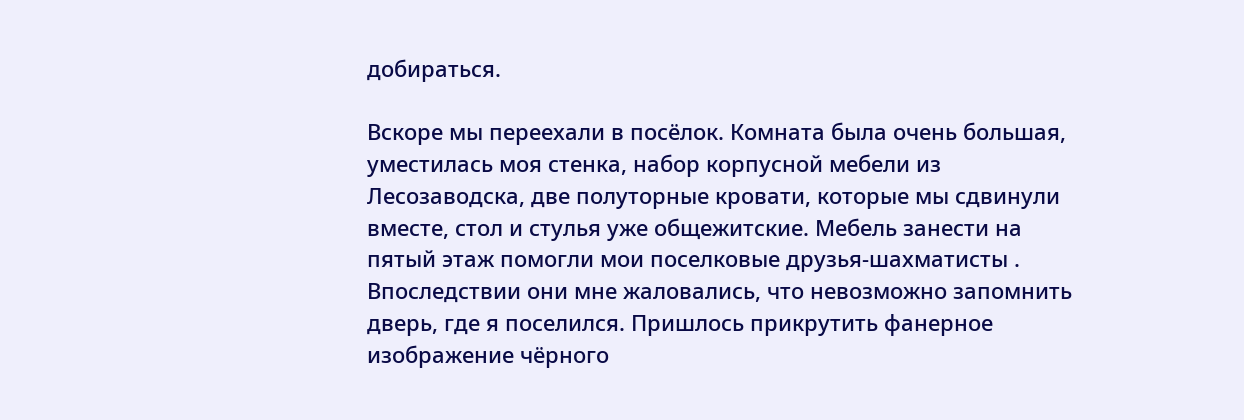добираться.

Вскоре мы переехали в посёлок. Комната была очень большая, уместилась моя стенка, набор корпусной мебели из Лесозаводска, две полуторные кровати, которые мы сдвинули вместе, стол и стулья уже общежитские. Мебель занести на пятый этаж помогли мои поселковые друзья-шахматисты . Впоследствии они мне жаловались, что невозможно запомнить дверь, где я поселился. Пришлось прикрутить фанерное изображение чёрного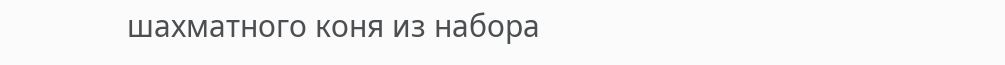шахматного коня из набора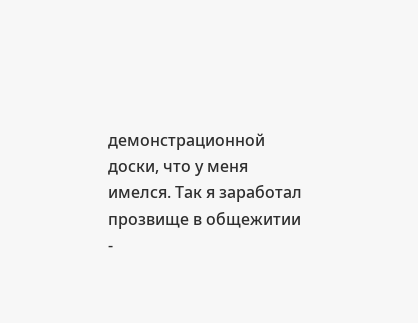демонстрационной доски, что у меня имелся. Так я заработал прозвище в общежитии -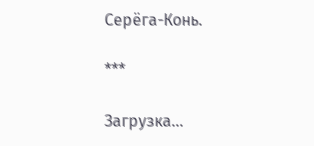Серёга-Конь.

***

Загрузка...